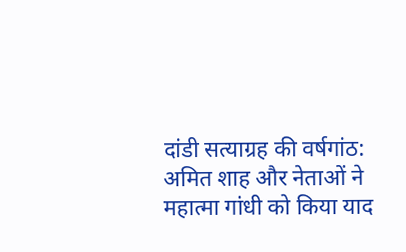दांडी सत्याग्रह की वर्षगांठ: अमित शाह और नेताओं ने महात्मा गांधी को किया याद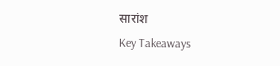सारांश
Key Takeaways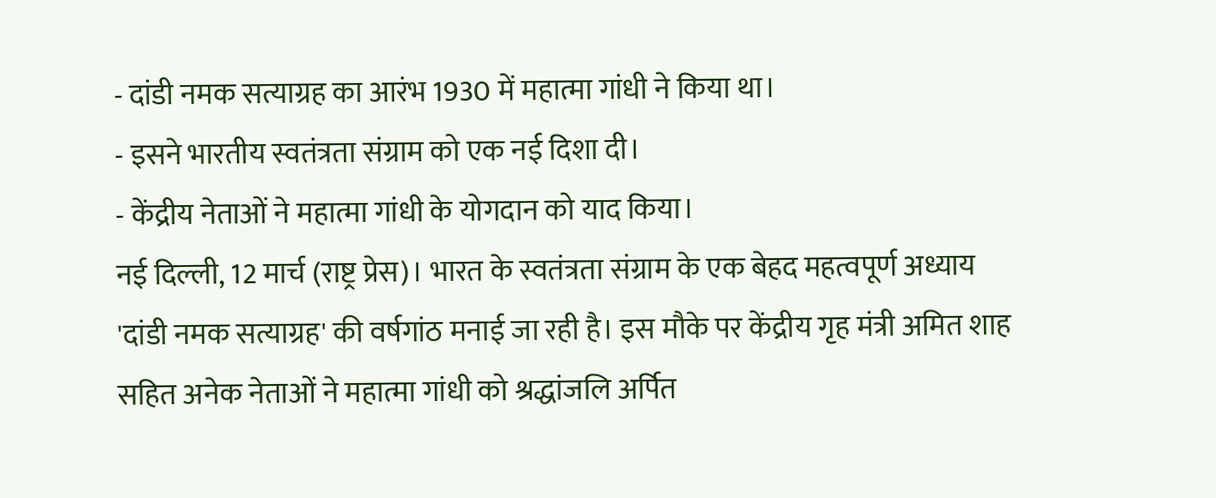- दांडी नमक सत्याग्रह का आरंभ 1930 में महात्मा गांधी ने किया था।
- इसने भारतीय स्वतंत्रता संग्राम को एक नई दिशा दी।
- केंद्रीय नेताओं ने महात्मा गांधी के योगदान को याद किया।
नई दिल्ली, 12 मार्च (राष्ट्र प्रेस)। भारत के स्वतंत्रता संग्राम के एक बेहद महत्वपूर्ण अध्याय 'दांडी नमक सत्याग्रह' की वर्षगांठ मनाई जा रही है। इस मौके पर केंद्रीय गृह मंत्री अमित शाह सहित अनेक नेताओं ने महात्मा गांधी को श्रद्धांजलि अर्पित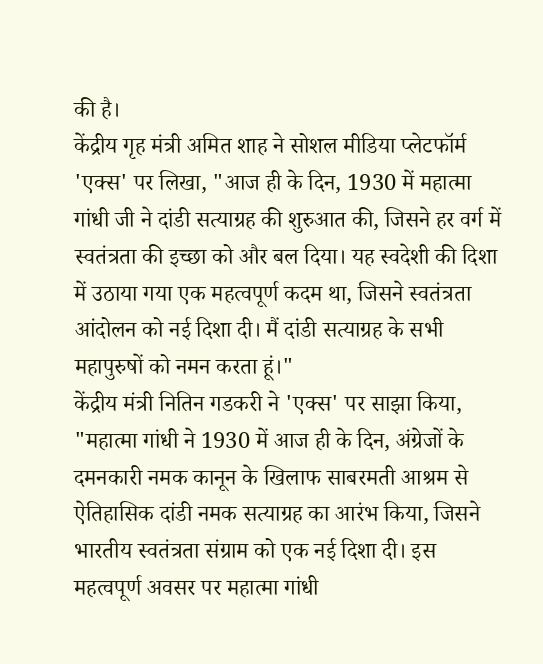की है।
केंद्रीय गृह मंत्री अमित शाह ने सोशल मीडिया प्लेटफॉर्म 'एक्स' पर लिखा, "आज ही के दिन, 1930 में महात्मा गांधी जी ने दांडी सत्याग्रह की शुरुआत की, जिसने हर वर्ग में स्वतंत्रता की इच्छा को और बल दिया। यह स्वदेशी की दिशा में उठाया गया एक महत्वपूर्ण कदम था, जिसने स्वतंत्रता आंदोलन को नई दिशा दी। मैं दांडी सत्याग्रह के सभी महापुरुषों को नमन करता हूं।"
केंद्रीय मंत्री नितिन गडकरी ने 'एक्स' पर साझा किया, "महात्मा गांधी ने 1930 में आज ही के दिन, अंग्रेजों के दमनकारी नमक कानून के खिलाफ साबरमती आश्रम से ऐतिहासिक दांडी नमक सत्याग्रह का आरंभ किया, जिसने भारतीय स्वतंत्रता संग्राम को एक नई दिशा दी। इस महत्वपूर्ण अवसर पर महात्मा गांधी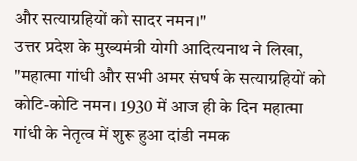और सत्याग्रहियों को सादर नमन।"
उत्तर प्रदेश के मुख्यमंत्री योगी आदित्यनाथ ने लिखा, "महात्मा गांधी और सभी अमर संघर्ष के सत्याग्रहियों को कोटि-कोटि नमन। 1930 में आज ही के दिन महात्मा गांधी के नेतृत्व में शुरू हुआ दांडी नमक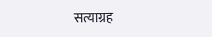सत्याग्रह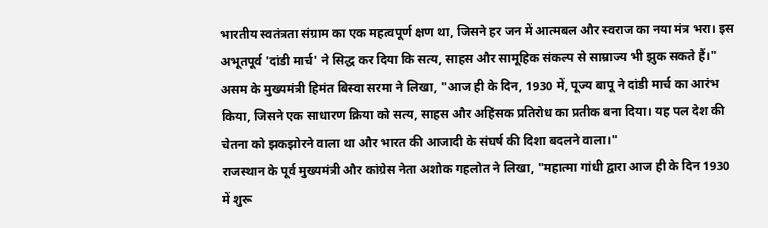भारतीय स्वतंत्रता संग्राम का एक महत्वपूर्ण क्षण था, जिसने हर जन में आत्मबल और स्वराज का नया मंत्र भरा। इस अभूतपूर्व 'दांडी मार्च' ने सिद्ध कर दिया कि सत्य, साहस और सामूहिक संकल्प से साम्राज्य भी झुक सकते हैं।"
असम के मुख्यमंत्री हिमंत बिस्वा सरमा ने लिखा, "आज ही के दिन, 1930 में, पूज्य बापू ने दांडी मार्च का आरंभ किया, जिसने एक साधारण क्रिया को सत्य, साहस और अहिंसक प्रतिरोध का प्रतीक बना दिया। यह पल देश की चेतना को झकझोरने वाला था और भारत की आजादी के संघर्ष की दिशा बदलने वाला।"
राजस्थान के पूर्व मुख्यमंत्री और कांग्रेस नेता अशोक गहलोत ने लिखा, "महात्मा गांधी द्वारा आज ही के दिन 1930 में शुरू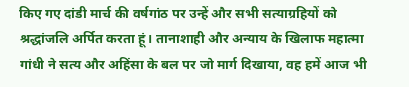किए गए दांडी मार्च की वर्षगांठ पर उन्हें और सभी सत्याग्रहियों को श्रद्धांजलि अर्पित करता हूं। तानाशाही और अन्याय के खिलाफ महात्मा गांधी ने सत्य और अहिंसा के बल पर जो मार्ग दिखाया, वह हमें आज भी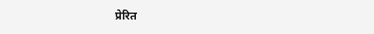प्रेरित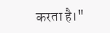करता है।"